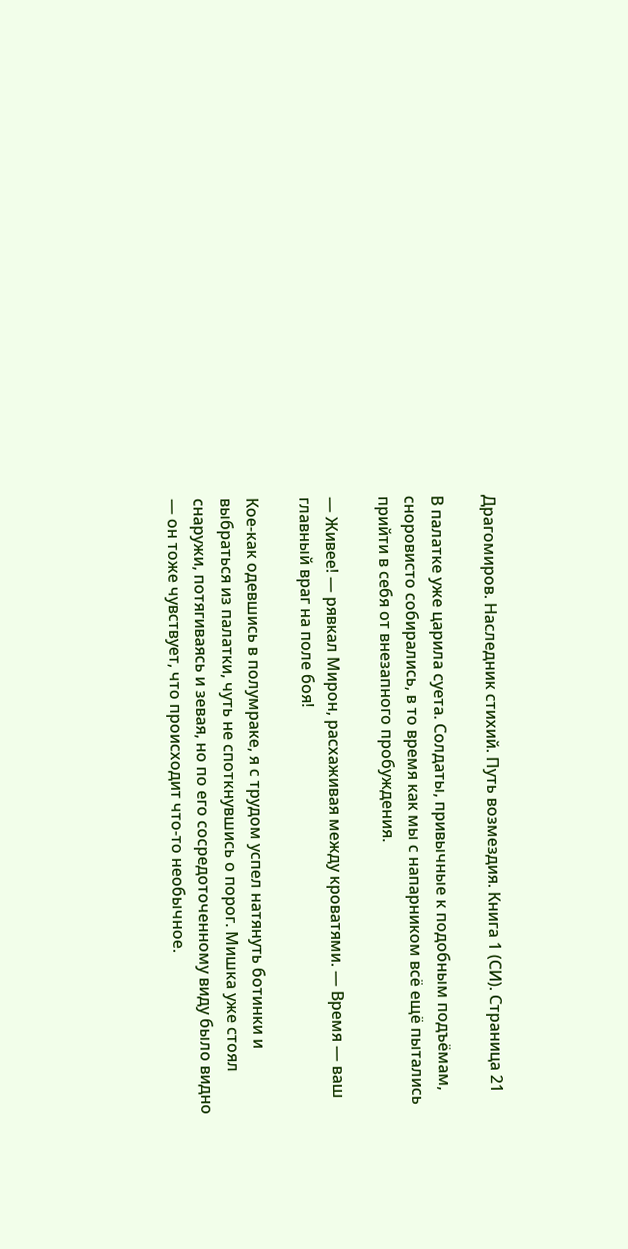Драгомиров. Наследник стихий. Путь возмездия. Книга 1 (СИ). Страница 21

В палатке уже царила суета. Солдаты, привычные к подобным подъёмам, сноровисто собирались, в то время как мы с напарником всё ещё пытались прийти в себя от внезапного пробуждения.

— Живее! — рявкал Мирон, расхаживая между кроватями. — Время — ваш главный враг на поле боя!

Кое-как одевшись в полумраке, я с трудом успел натянуть ботинки и выбраться из палатки, чуть не споткнувшись о порог. Мишка уже стоял снаружи, потягиваясь и зевая, но по его сосредоточенному виду было видно — он тоже чувствует, что происходит что-то необычное.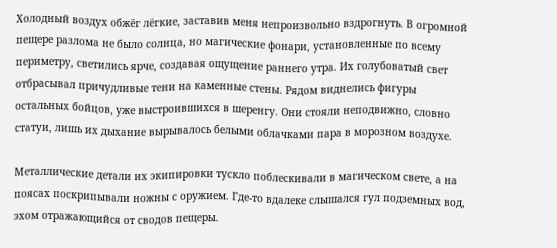Холодный воздух обжёг лёгкие, заставив меня непроизвольно вздрогнуть. В огромной пещере разлома не было солнца, но магические фонари, установленные по всему периметру, светились ярче, создавая ощущение раннего утра. Их голубоватый свет отбрасывал причудливые тени на каменные стены. Рядом виднелись фигуры остальных бойцов, уже выстроившихся в шеренгу. Они стояли неподвижно, словно статуи, лишь их дыхание вырывалось белыми облачками пара в морозном воздухе.

Металлические детали их экипировки тускло поблескивали в магическом свете, а на поясах поскрипывали ножны с оружием. Где-то вдалеке слышался гул подземных вод, эхом отражающийся от сводов пещеры.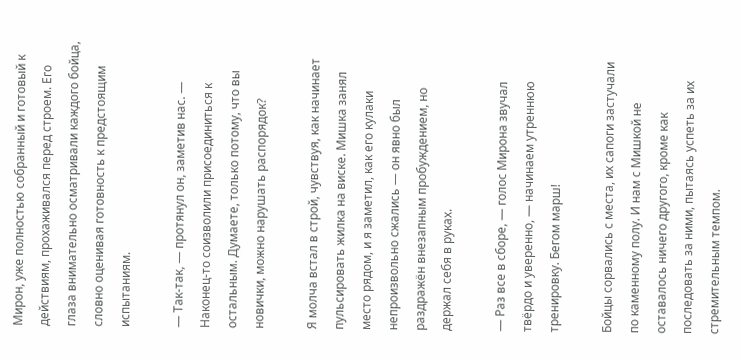Мирон, уже полностью собранный и готовый к действиям, прохаживался перед строем. Его глаза внимательно осматривали каждого бойца, словно оценивая готовность к предстоящим испытаниям.

— Так-так, — протянул он, заметив нас. — Наконец-то соизволили присоединиться к остальным. Думаете, только потому, что вы новички, можно нарушать распорядок?

Я молча встал в строй, чувствуя, как начинает пульсировать жилка на виске. Мишка занял место рядом, и я заметил, как его кулаки непроизвольно сжались — он явно был раздражён внезапным пробуждением, но держал себя в руках.

— Раз все в сборе, — голос Мирона звучал твёрдо и уверенно, — начинаем утреннюю тренировку. Бегом марш!

Бойцы сорвались с места, их сапоги застучали по каменному полу. И нам с Мишкой не оставалось ничего другого, кроме как последовать за ними, пытаясь успеть за их стремительным темпом.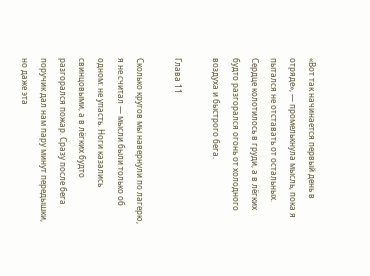«Вот так начинается первый день в отряде», — промелькнула мысль, пока я пытался не отставать от остальных. Сердце колотилось в груди, а в лёгких будто разгорался огонь от холодного воздуха и быстрого бега.

Глава 11

Сколько кругов мы навернули по лагерю, я не считал — мысли были только об одном: не упасть. Ноги казались свинцовыми, а в лёгких будто разгорался пожар. Сразу после бега поручик дал нам пару минут передышки, но даже эта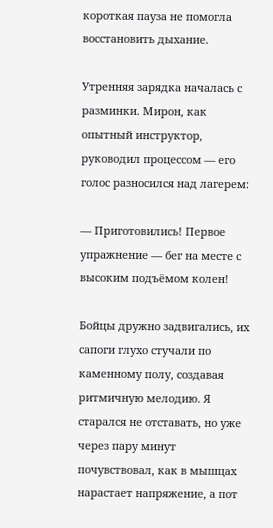короткая пауза не помогла восстановить дыхание.

Утренняя зарядка началась с разминки. Мирон, как опытный инструктор, руководил процессом — его голос разносился над лагерем:

— Приготовились! Первое упражнение — бег на месте с высоким подъёмом колен!

Бойцы дружно задвигались, их сапоги глухо стучали по каменному полу, создавая ритмичную мелодию. Я старался не отставать, но уже через пару минут почувствовал, как в мышцах нарастает напряжение, а пот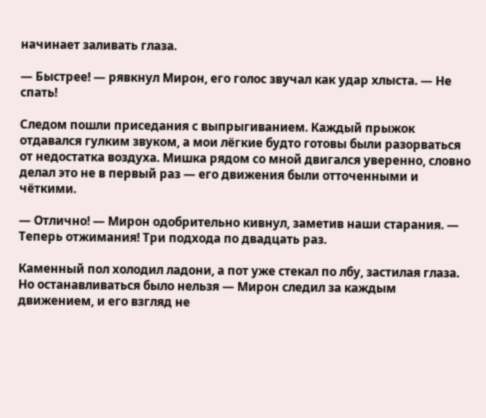начинает заливать глаза.

— Быстрее! — рявкнул Мирон, его голос звучал как удар хлыста. — Не спать!

Следом пошли приседания с выпрыгиванием. Каждый прыжок отдавался гулким звуком, а мои лёгкие будто готовы были разорваться от недостатка воздуха. Мишка рядом со мной двигался уверенно, словно делал это не в первый раз — его движения были отточенными и чёткими.

— Отлично! — Мирон одобрительно кивнул, заметив наши старания. — Теперь отжимания! Три подхода по двадцать раз.

Каменный пол холодил ладони, а пот уже стекал по лбу, застилая глаза. Но останавливаться было нельзя — Мирон следил за каждым движением, и его взгляд не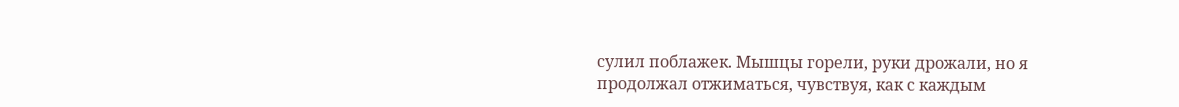сулил поблажек. Мышцы горели, руки дрожали, но я продолжал отжиматься, чувствуя, как с каждым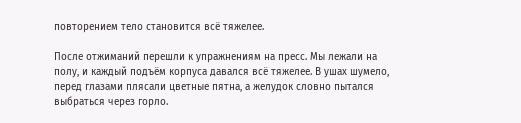повторением тело становится всё тяжелее.

После отжиманий перешли к упражнениям на пресс. Мы лежали на полу, и каждый подъём корпуса давался всё тяжелее. В ушах шумело, перед глазами плясали цветные пятна, а желудок словно пытался выбраться через горло.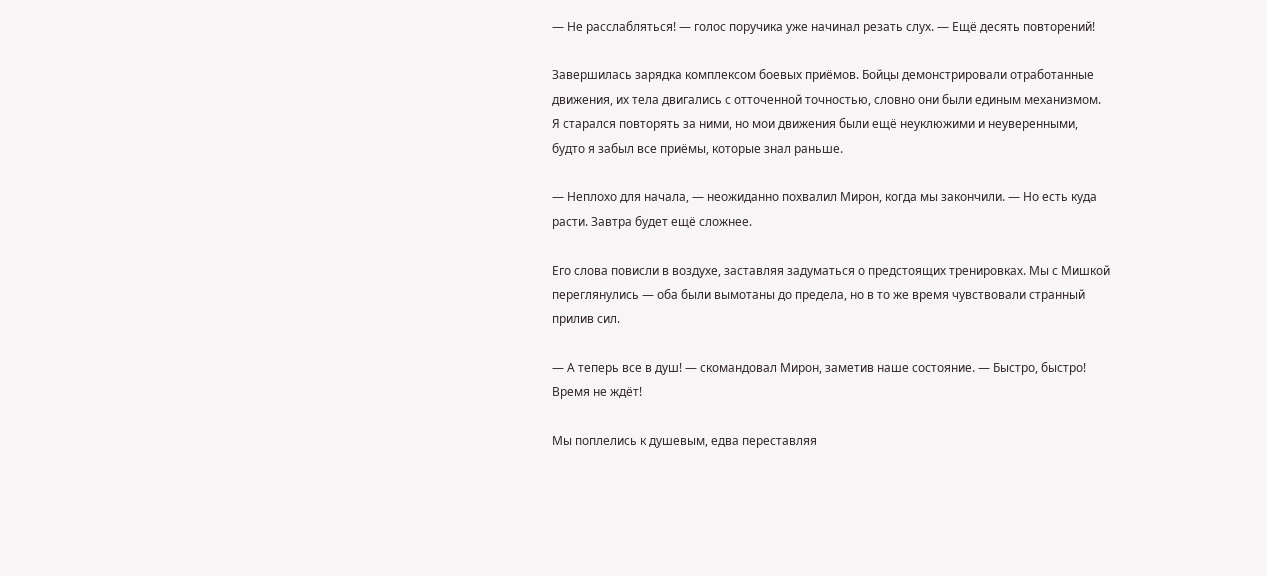— Не расслабляться! — голос поручика уже начинал резать слух. — Ещё десять повторений!

Завершилась зарядка комплексом боевых приёмов. Бойцы демонстрировали отработанные движения, их тела двигались с отточенной точностью, словно они были единым механизмом. Я старался повторять за ними, но мои движения были ещё неуклюжими и неуверенными, будто я забыл все приёмы, которые знал раньше.

— Неплохо для начала, — неожиданно похвалил Мирон, когда мы закончили. — Но есть куда расти. Завтра будет ещё сложнее.

Его слова повисли в воздухе, заставляя задуматься о предстоящих тренировках. Мы с Мишкой переглянулись — оба были вымотаны до предела, но в то же время чувствовали странный прилив сил.

— А теперь все в душ! — скомандовал Мирон, заметив наше состояние. — Быстро, быстро! Время не ждёт!

Мы поплелись к душевым, едва переставляя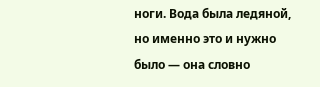ноги. Вода была ледяной, но именно это и нужно было — она словно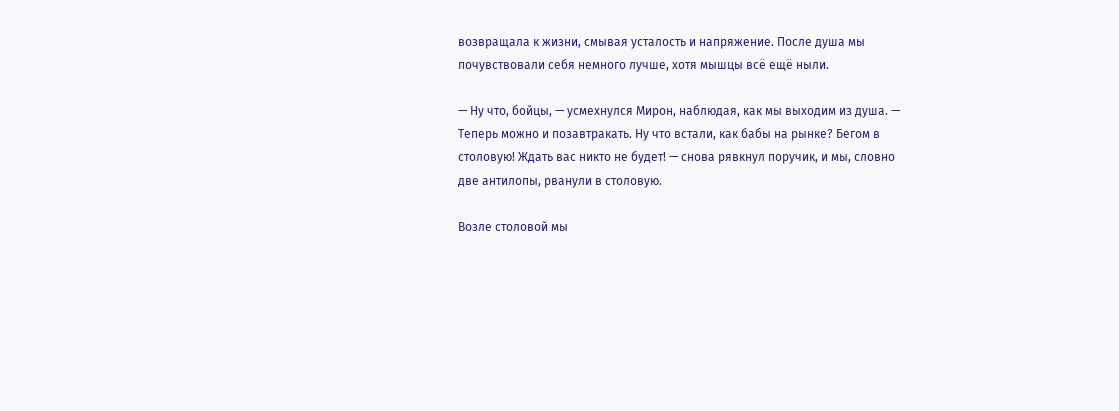возвращала к жизни, смывая усталость и напряжение. После душа мы почувствовали себя немного лучше, хотя мышцы всё ещё ныли.

— Ну что, бойцы, — усмехнулся Мирон, наблюдая, как мы выходим из душа. — Теперь можно и позавтракать. Ну что встали, как бабы на рынке? Бегом в столовую! Ждать вас никто не будет! — снова рявкнул поручик, и мы, словно две антилопы, рванули в столовую.

Возле столовой мы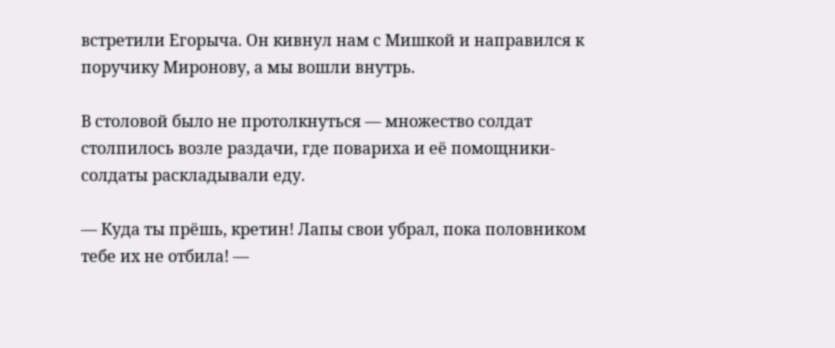встретили Егорыча. Он кивнул нам с Мишкой и направился к поручику Миронову, а мы вошли внутрь.

В столовой было не протолкнуться — множество солдат столпилось возле раздачи, где повариха и её помощники-солдаты раскладывали еду.

— Куда ты прёшь, кретин! Лапы свои убрал, пока половником тебе их не отбила! —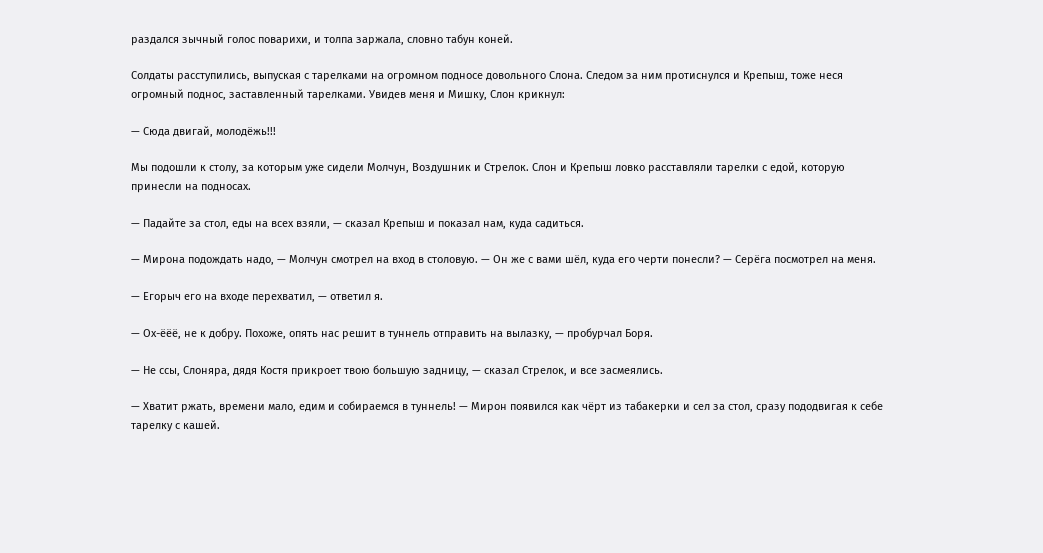раздался зычный голос поварихи, и толпа заржала, словно табун коней.

Солдаты расступились, выпуская с тарелками на огромном подносе довольного Слона. Следом за ним протиснулся и Крепыш, тоже неся огромный поднос, заставленный тарелками. Увидев меня и Мишку, Слон крикнул:

— Сюда двигай, молодёжь!!!

Мы подошли к столу, за которым уже сидели Молчун, Воздушник и Стрелок. Слон и Крепыш ловко расставляли тарелки с едой, которую принесли на подносах.

— Падайте за стол, еды на всех взяли, — сказал Крепыш и показал нам, куда садиться.

— Мирона подождать надо, — Молчун смотрел на вход в столовую. — Он же с вами шёл, куда его черти понесли? — Серёга посмотрел на меня.

— Егорыч его на входе перехватил, — ответил я.

— Ох-ёёё, не к добру. Похоже, опять нас решит в туннель отправить на вылазку, — пробурчал Боря.

— Не ссы, Слоняра, дядя Костя прикроет твою большую задницу, — сказал Стрелок, и все засмеялись.

— Хватит ржать, времени мало, едим и собираемся в туннель! — Мирон появился как чёрт из табакерки и сел за стол, сразу пододвигая к себе тарелку с кашей.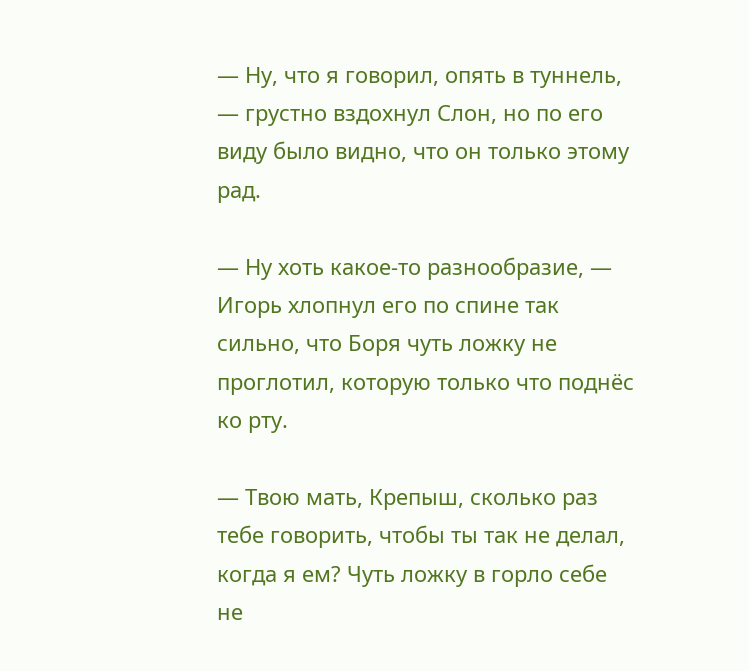— Ну, что я говорил, опять в туннель, — грустно вздохнул Слон, но по его виду было видно, что он только этому рад.

— Ну хоть какое-то разнообразие, — Игорь хлопнул его по спине так сильно, что Боря чуть ложку не проглотил, которую только что поднёс ко рту.

— Твою мать, Крепыш, сколько раз тебе говорить, чтобы ты так не делал, когда я ем? Чуть ложку в горло себе не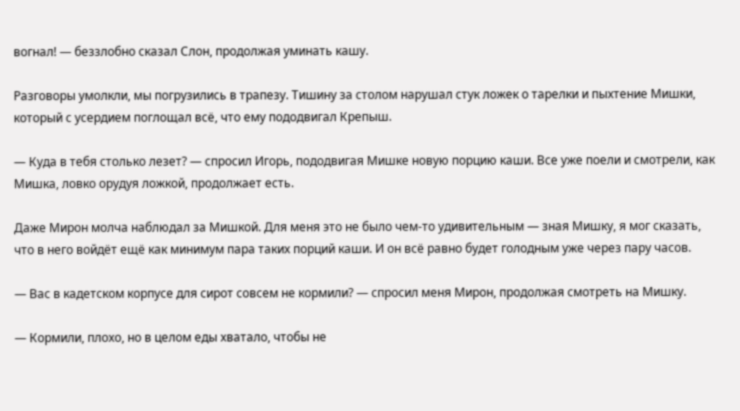вогнал! — беззлобно сказал Слон, продолжая уминать кашу.

Разговоры умолкли, мы погрузились в трапезу. Тишину за столом нарушал стук ложек о тарелки и пыхтение Мишки, который с усердием поглощал всё, что ему пододвигал Крепыш.

— Куда в тебя столько лезет? — спросил Игорь, пододвигая Мишке новую порцию каши. Все уже поели и смотрели, как Мишка, ловко орудуя ложкой, продолжает есть.

Даже Мирон молча наблюдал за Мишкой. Для меня это не было чем-то удивительным — зная Мишку, я мог сказать, что в него войдёт ещё как минимум пара таких порций каши. И он всё равно будет голодным уже через пару часов.

— Вас в кадетском корпусе для сирот совсем не кормили? — спросил меня Мирон, продолжая смотреть на Мишку.

— Кормили, плохо, но в целом еды хватало, чтобы не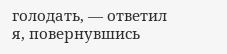голодать, — ответил я, повернувшись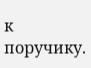к поручику.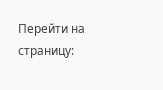Перейти на страницу: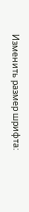Изменить размер шрифта: